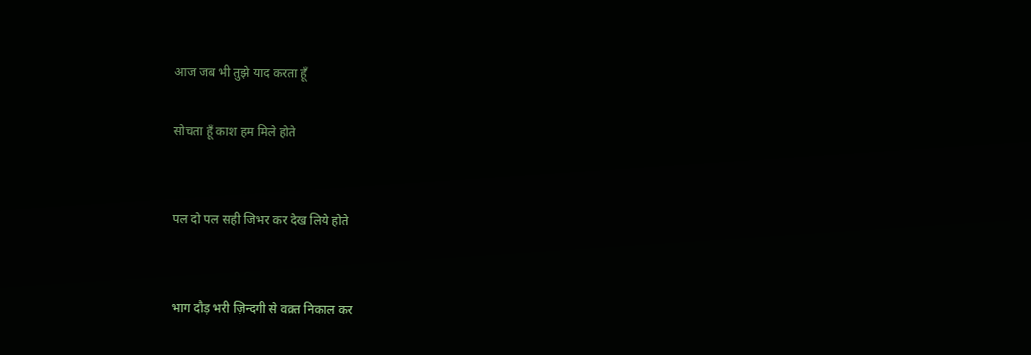आज जब भी तुझे याद करता हूँ

सोचता हूँ काश हम मिले होते


पल दो पल सही जिभर कर देख लिये होते


भाग दौड़ भरी ज़िन्दगी से वक़्त निकाल कर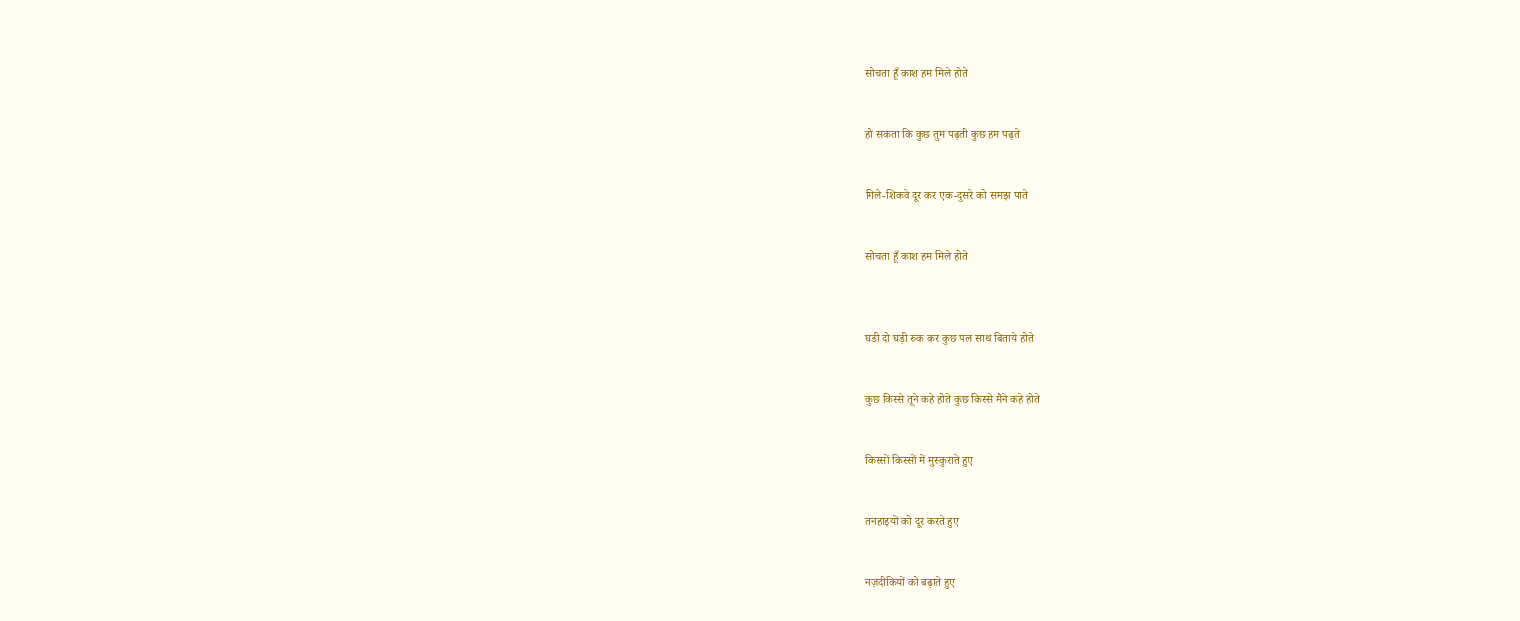सोचता हूँ काश हम मिले होते


हो सकता कि कुछ तुम पढ़ती कुछ हम पढ़ते


गिले-शिकवे दूर कर एक-दुसरे को समझ पाते


सोचता हूँ काश हम मिले होते



घडी दो घड़ी रुक कर कुछ पल साथ बिताये होते


कुछ किस्से तूने कहे होते कुछ किस्से मैंने कहे होते


किस्सों किस्सों में मुस्कुराते हुए


तनहाइयों को दूर करते हुए


नज़दीकियों को बढ़ाते हुए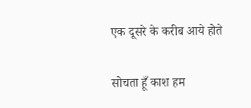एक दूसरे के करीब आये होते


सोचता हूँ काश हम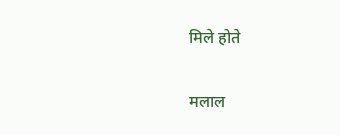मिले होते


मलाल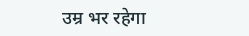उम्र भर रहेगा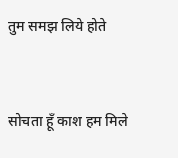तुम समझ लिये होते


सोचता हूँ काश हम मिले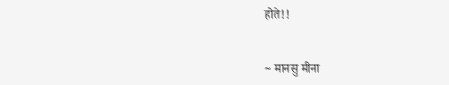होते!!


~ मानसु मीना